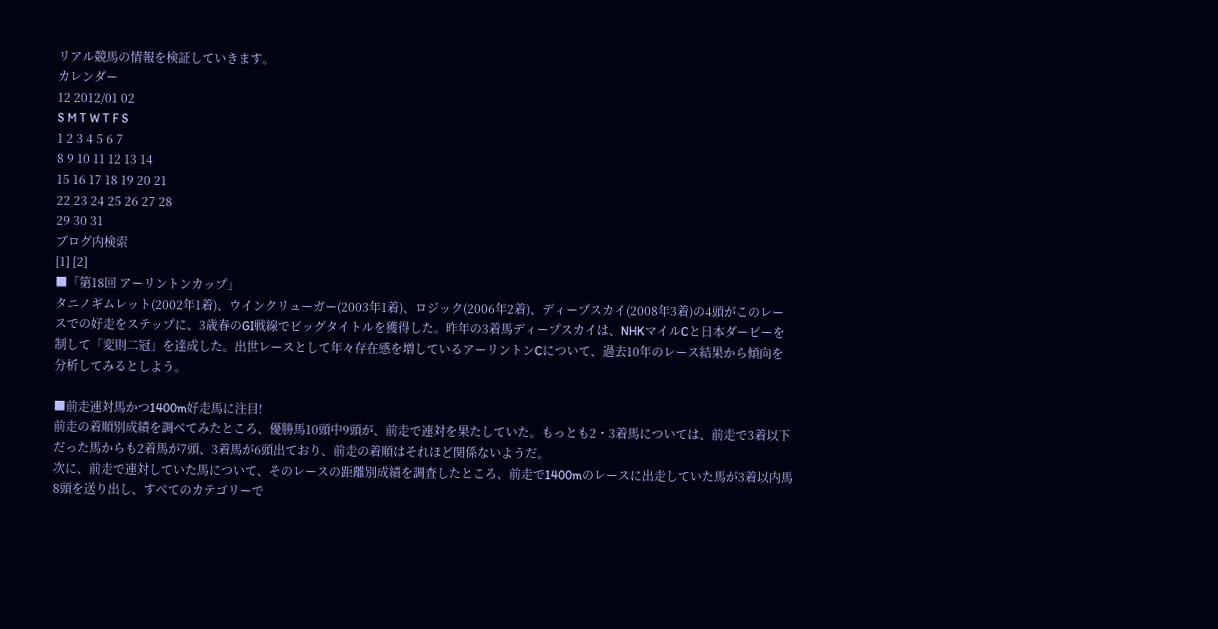リアル競馬の情報を検証していきます。
カレンダー
12 2012/01 02
S M T W T F S
1 2 3 4 5 6 7
8 9 10 11 12 13 14
15 16 17 18 19 20 21
22 23 24 25 26 27 28
29 30 31
ブログ内検索
[1] [2]
■「第18回 アーリントンカップ」
タニノギムレット(2002年1着)、ウインクリューガー(2003年1着)、ロジック(2006年2着)、ディープスカイ(2008年3着)の4頭がこのレースでの好走をステップに、3歳春のGI戦線でビッグタイトルを獲得した。昨年の3着馬ディープスカイは、NHKマイルCと日本ダービーを制して「変則二冠」を達成した。出世レースとして年々存在感を増しているアーリントンCについて、過去10年のレース結果から傾向を分析してみるとしよう。

■前走連対馬かつ1400m好走馬に注目!
前走の着順別成績を調べてみたところ、優勝馬10頭中9頭が、前走で連対を果たしていた。もっとも2・3着馬については、前走で3着以下だった馬からも2着馬が7頭、3着馬が6頭出ており、前走の着順はそれほど関係ないようだ。
次に、前走で連対していた馬について、そのレースの距離別成績を調査したところ、前走で1400mのレースに出走していた馬が3着以内馬8頭を送り出し、すべてのカテゴリーで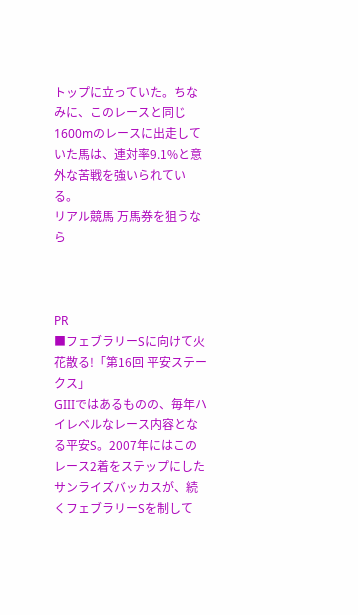トップに立っていた。ちなみに、このレースと同じ1600mのレースに出走していた馬は、連対率9.1%と意外な苦戦を強いられている。
リアル競馬 万馬券を狙うなら



PR
■フェブラリーSに向けて火花散る!「第16回 平安ステークス」
GIIIではあるものの、毎年ハイレベルなレース内容となる平安S。2007年にはこのレース2着をステップにしたサンライズバッカスが、続くフェブラリーSを制して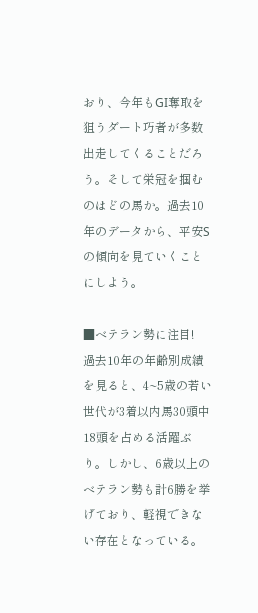おり、今年もGI奪取を狙うダート巧者が多数出走してくることだろう。そして栄冠を掴むのはどの馬か。過去10年のデータから、平安Sの傾向を見ていくことにしよう。

■ベテラン勢に注目!
過去10年の年齢別成績を見ると、4~5歳の若い世代が3着以内馬30頭中18頭を占める活躍ぶり。しかし、6歳以上のベテラン勢も計6勝を挙げており、軽視できない存在となっている。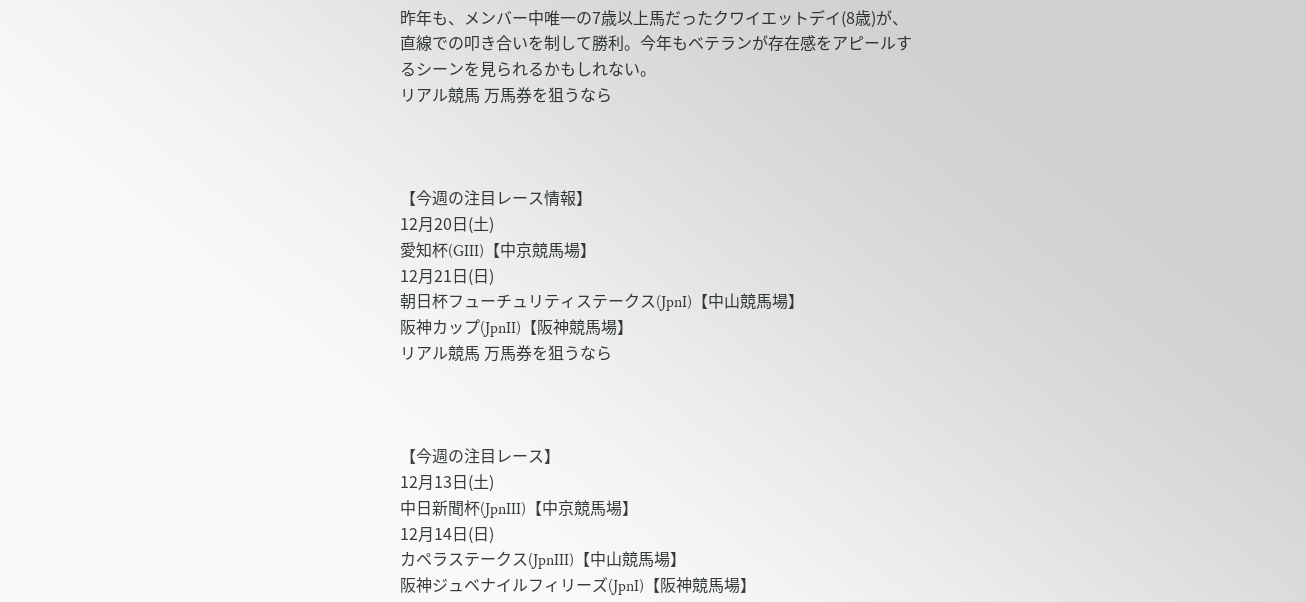昨年も、メンバー中唯一の7歳以上馬だったクワイエットデイ(8歳)が、直線での叩き合いを制して勝利。今年もベテランが存在感をアピールするシーンを見られるかもしれない。
リアル競馬 万馬券を狙うなら



【今週の注目レース情報】
12月20日(土)
愛知杯(GIII)【中京競馬場】
12月21日(日)
朝日杯フューチュリティステークス(JpnI)【中山競馬場】
阪神カップ(JpnII)【阪神競馬場】
リアル競馬 万馬券を狙うなら



【今週の注目レース】
12月13日(土)
中日新聞杯(JpnIII)【中京競馬場】
12月14日(日)
カペラステークス(JpnIII)【中山競馬場】
阪神ジュベナイルフィリーズ(JpnI)【阪神競馬場】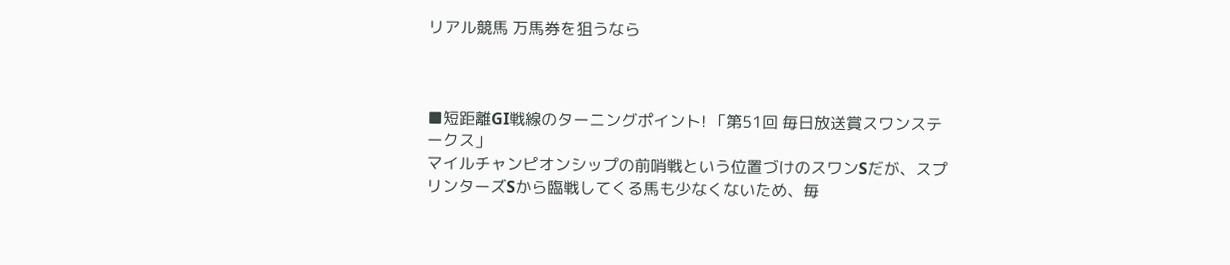リアル競馬 万馬券を狙うなら



■短距離GI戦線のターニングポイント! 「第51回 毎日放送賞スワンステークス」
マイルチャンピオンシップの前哨戦という位置づけのスワンSだが、スプリンターズSから臨戦してくる馬も少なくないため、毎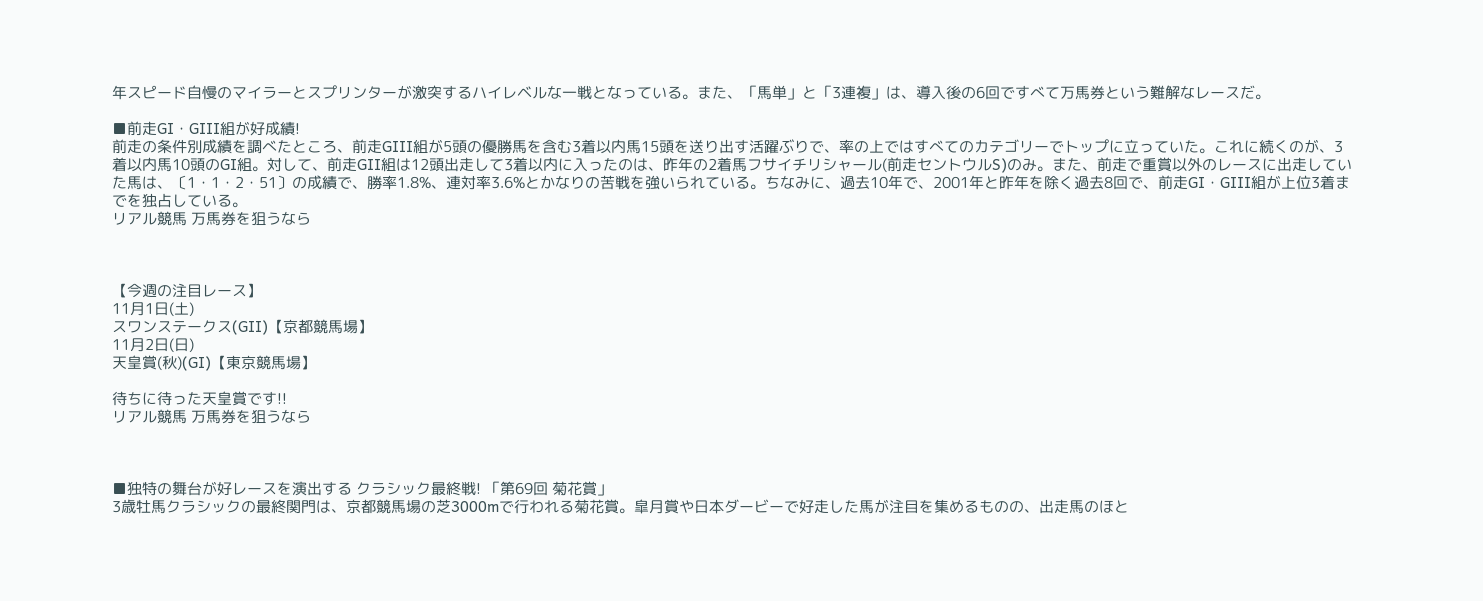年スピード自慢のマイラーとスプリンターが激突するハイレベルな一戦となっている。また、「馬単」と「3連複」は、導入後の6回ですべて万馬券という難解なレースだ。

■前走GI・GIII組が好成績!
前走の条件別成績を調べたところ、前走GIII組が5頭の優勝馬を含む3着以内馬15頭を送り出す活躍ぶりで、率の上ではすべてのカテゴリーでトップに立っていた。これに続くのが、3着以内馬10頭のGI組。対して、前走GII組は12頭出走して3着以内に入ったのは、昨年の2着馬フサイチリシャール(前走セントウルS)のみ。また、前走で重賞以外のレースに出走していた馬は、〔1・1・2・51〕の成績で、勝率1.8%、連対率3.6%とかなりの苦戦を強いられている。ちなみに、過去10年で、2001年と昨年を除く過去8回で、前走GI・GIII組が上位3着までを独占している。
リアル競馬 万馬券を狙うなら



【今週の注目レース】
11月1日(土)
スワンステークス(GII)【京都競馬場】
11月2日(日)
天皇賞(秋)(GI)【東京競馬場】

待ちに待った天皇賞です!!
リアル競馬 万馬券を狙うなら



■独特の舞台が好レースを演出する クラシック最終戦! 「第69回 菊花賞」
3歳牡馬クラシックの最終関門は、京都競馬場の芝3000mで行われる菊花賞。皐月賞や日本ダービーで好走した馬が注目を集めるものの、出走馬のほと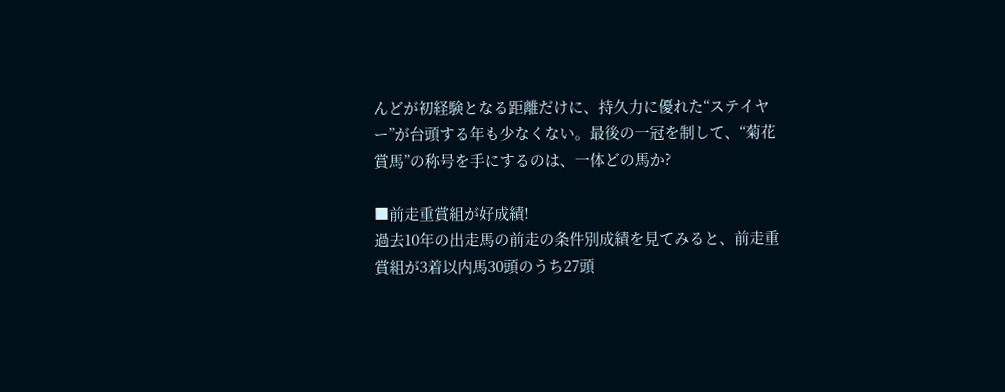んどが初経験となる距離だけに、持久力に優れた“ステイヤー”が台頭する年も少なくない。最後の一冠を制して、“菊花賞馬”の称号を手にするのは、一体どの馬か?

■前走重賞組が好成績!
過去10年の出走馬の前走の条件別成績を見てみると、前走重賞組が3着以内馬30頭のうち27頭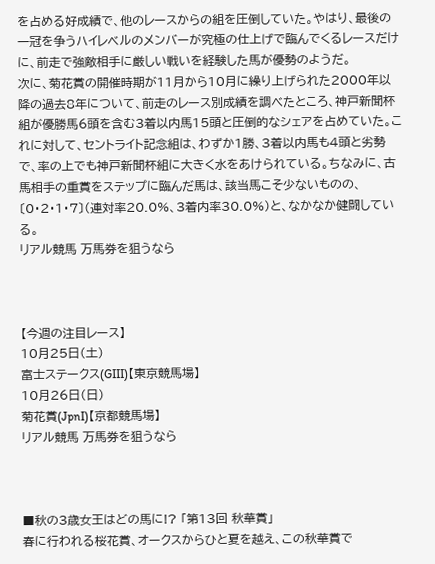を占める好成績で、他のレースからの組を圧倒していた。やはり、最後の一冠を争うハイレベルのメンバーが究極の仕上げで臨んでくるレースだけに、前走で強敵相手に厳しい戦いを経験した馬が優勢のようだ。
次に、菊花賞の開催時期が11月から10月に繰り上げられた2000年以降の過去8年について、前走のレース別成績を調べたところ、神戸新聞杯組が優勝馬6頭を含む3着以内馬15頭と圧倒的なシェアを占めていた。これに対して、セントライト記念組は、わずか1勝、3着以内馬も4頭と劣勢で、率の上でも神戸新聞杯組に大きく水をあけられている。ちなみに、古馬相手の重賞をステップに臨んだ馬は、該当馬こそ少ないものの、〔0・2・1・7〕(連対率20.0%、3着内率30.0%)と、なかなか健闘している。
リアル競馬 万馬券を狙うなら



【今週の注目レース】
10月25日(土)
富士ステークス(GIII)【東京競馬場】
10月26日(日)
菊花賞(JpnI)【京都競馬場】
リアル競馬 万馬券を狙うなら



■秋の3歳女王はどの馬に!? 「第13回 秋華賞」
春に行われる桜花賞、オークスからひと夏を越え、この秋華賞で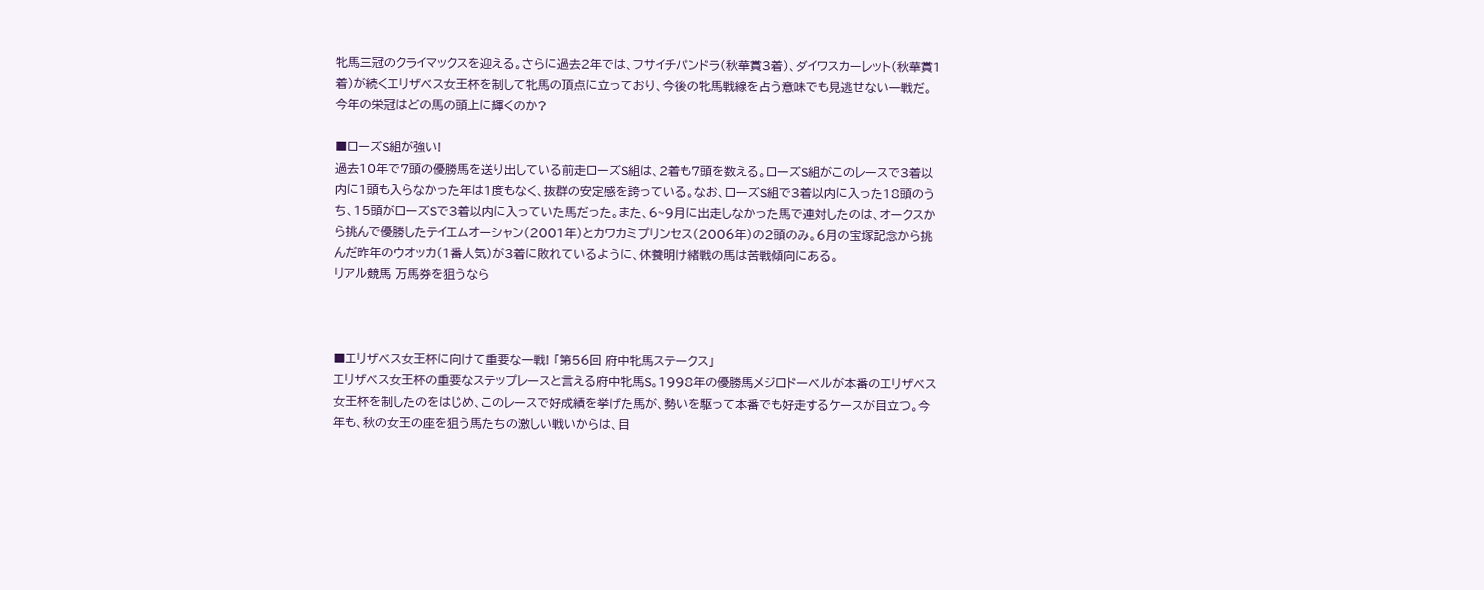牝馬三冠のクライマックスを迎える。さらに過去2年では、フサイチパンドラ(秋華賞3着)、ダイワスカーレット(秋華賞1着)が続くエリザベス女王杯を制して牝馬の頂点に立っており、今後の牝馬戦線を占う意味でも見逃せない一戦だ。今年の栄冠はどの馬の頭上に輝くのか?

■ローズS組が強い!
過去10年で7頭の優勝馬を送り出している前走ローズS組は、2着も7頭を数える。ローズS組がこのレースで3着以内に1頭も入らなかった年は1度もなく、抜群の安定感を誇っている。なお、ローズS組で3着以内に入った18頭のうち、15頭がローズSで3着以内に入っていた馬だった。また、6~9月に出走しなかった馬で連対したのは、オークスから挑んで優勝したテイエムオーシャン(2001年)とカワカミプリンセス(2006年)の2頭のみ。6月の宝塚記念から挑んだ昨年のウオッカ(1番人気)が3着に敗れているように、休養明け緒戦の馬は苦戦傾向にある。
リアル競馬 万馬券を狙うなら



■エリザベス女王杯に向けて重要な一戦! 「第56回 府中牝馬ステークス」
エリザベス女王杯の重要なステップレースと言える府中牝馬S。1998年の優勝馬メジロドーベルが本番のエリザベス女王杯を制したのをはじめ、このレースで好成績を挙げた馬が、勢いを駆って本番でも好走するケースが目立つ。今年も、秋の女王の座を狙う馬たちの激しい戦いからは、目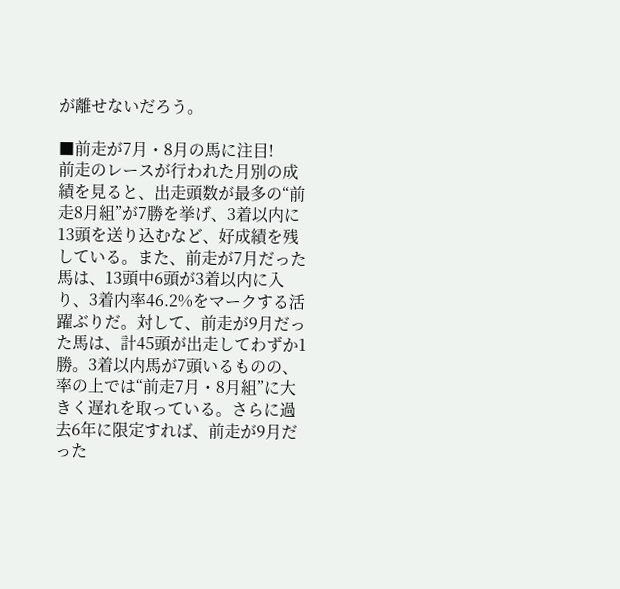が離せないだろう。

■前走が7月・8月の馬に注目!
前走のレースが行われた月別の成績を見ると、出走頭数が最多の“前走8月組”が7勝を挙げ、3着以内に13頭を送り込むなど、好成績を残している。また、前走が7月だった馬は、13頭中6頭が3着以内に入り、3着内率46.2%をマークする活躍ぶりだ。対して、前走が9月だった馬は、計45頭が出走してわずか1勝。3着以内馬が7頭いるものの、率の上では“前走7月・8月組”に大きく遅れを取っている。さらに過去6年に限定すれば、前走が9月だった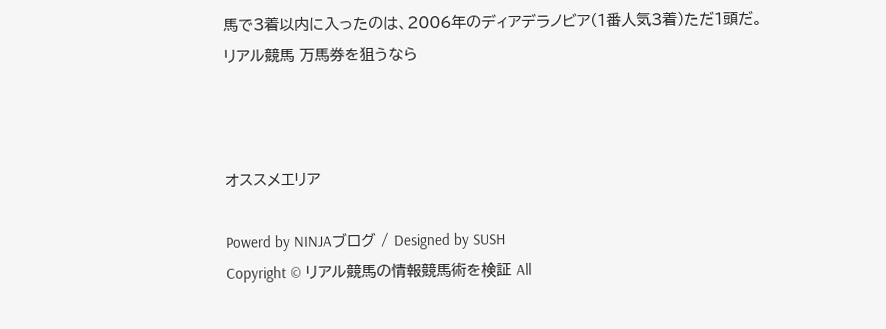馬で3着以内に入ったのは、2006年のディアデラノビア(1番人気3着)ただ1頭だ。
リアル競馬 万馬券を狙うなら



オススメエリア

Powerd by NINJAブログ / Designed by SUSH
Copyright © リアル競馬の情報競馬術を検証 All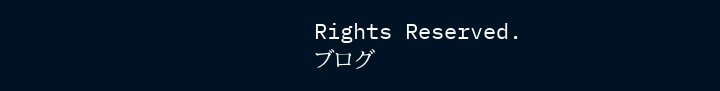Rights Reserved.
ブログ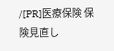/[PR]医療保険 保険見直し